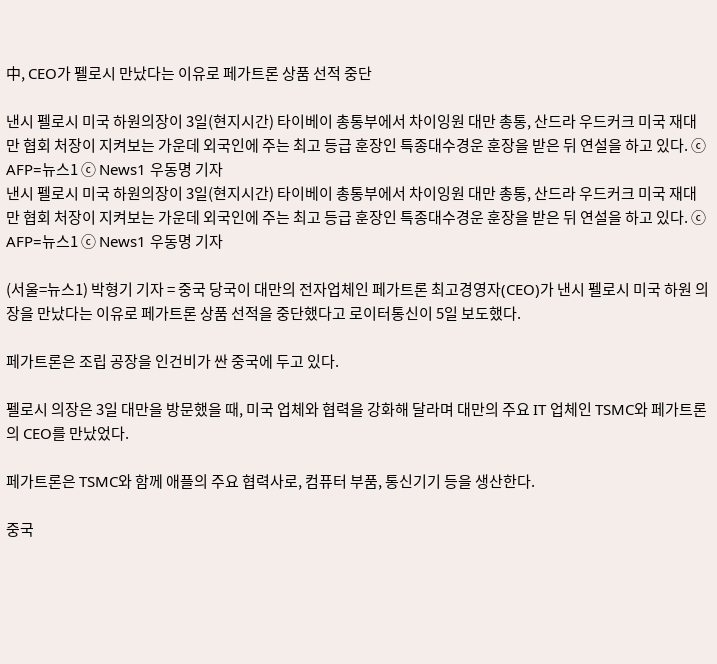中, CEO가 펠로시 만났다는 이유로 페가트론 상품 선적 중단

낸시 펠로시 미국 하원의장이 3일(현지시간) 타이베이 총통부에서 차이잉원 대만 총통, 산드라 우드커크 미국 재대만 협회 처장이 지켜보는 가운데 외국인에 주는 최고 등급 훈장인 특종대수경운 훈장을 받은 뒤 연설을 하고 있다. ⓒ AFP=뉴스1 ⓒ News1 우동명 기자
낸시 펠로시 미국 하원의장이 3일(현지시간) 타이베이 총통부에서 차이잉원 대만 총통, 산드라 우드커크 미국 재대만 협회 처장이 지켜보는 가운데 외국인에 주는 최고 등급 훈장인 특종대수경운 훈장을 받은 뒤 연설을 하고 있다. ⓒ AFP=뉴스1 ⓒ News1 우동명 기자

(서울=뉴스1) 박형기 기자 = 중국 당국이 대만의 전자업체인 페가트론 최고경영자(CEO)가 낸시 펠로시 미국 하원 의장을 만났다는 이유로 페가트론 상품 선적을 중단했다고 로이터통신이 5일 보도했다.

페가트론은 조립 공장을 인건비가 싼 중국에 두고 있다.

펠로시 의장은 3일 대만을 방문했을 때, 미국 업체와 협력을 강화해 달라며 대만의 주요 IT 업체인 TSMC와 페가트론의 CEO를 만났었다.

페가트론은 TSMC와 함께 애플의 주요 협력사로, 컴퓨터 부품, 통신기기 등을 생산한다.

중국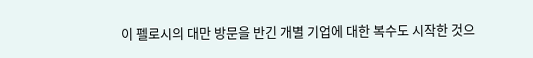이 펠로시의 대만 방문을 반긴 개별 기업에 대한 복수도 시작한 것으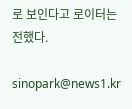로 보인다고 로이터는 전했다.

sinopark@news1.kr